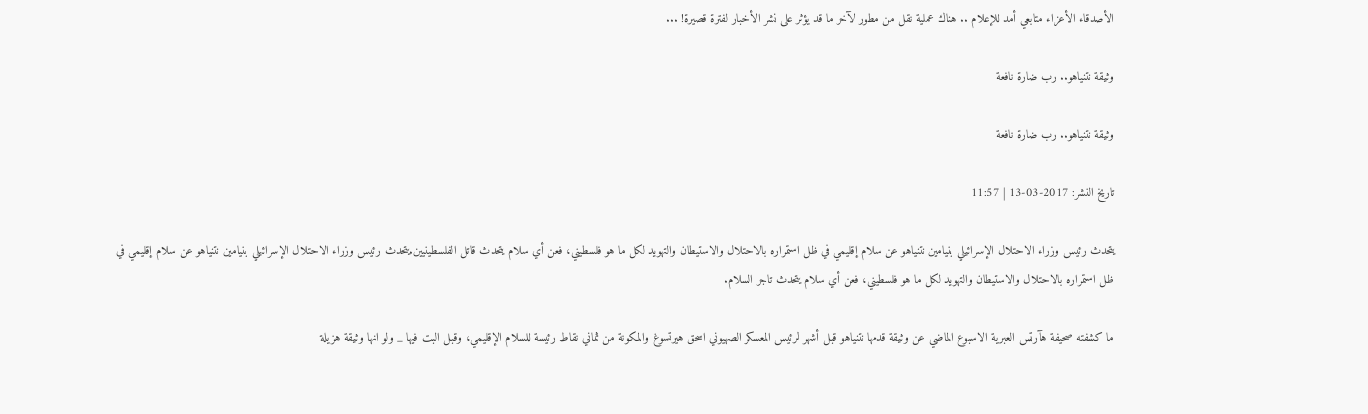الأصدقاء الأعزاء متابعي أمد للإعلام .. هناك عملية نقل من مطور لآخر ما قد يؤثر على نشر الأخبار لفترة قصيرة! ...

وثيقة نتنياهو.. رب ضارة نافعة

وثيقة نتنياهو.. رب ضارة نافعة

تاريخ النشر: 2017-03-13 | 11:57

يتحدث رئيس وزراء الاحتلال الإسرائيلي بنيامين نتنياهو عن سلام إقليمي في ظل استمراره بالاحتلال والاستيطان والتهويد لكل ما هو فلسطيني، فعن أي سلام يتحدث قاتل الفلسطينيين.يتحدث رئيس وزراء الاحتلال الإسرائيلي بنيامين نتنياهو عن سلام إقليمي في ظل استمراره بالاحتلال والاستيطان والتهويد لكل ما هو فلسطيني، فعن أي سلام يتحدث تاجر السلام.

ما كشفته صحيفة هآرتس العبرية الاسبوع الماضي عن وثيقة قدمها نتنياهو قبل أشهر لرئيس المعسكر الصهيوني اسحق هيرتسوغ والمكونة من ثماني نقاط رئيسة للسلام الإقليمي، وقبل البت فيها _ ولو انها وثيقة هزيلة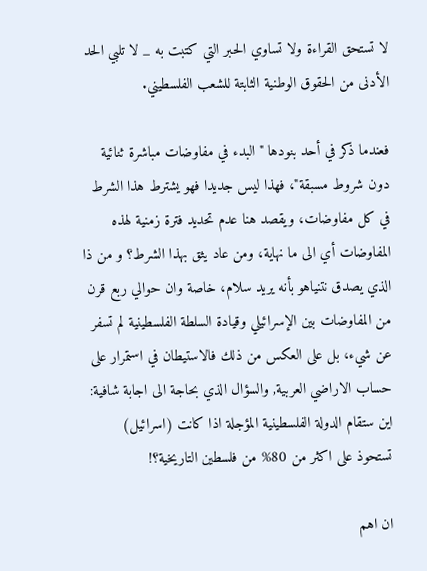لا تستحق القراءة ولا تساوي الحبر التي كتبت به _ لا تلبي الحد الأدنى من الحقوق الوطنية الثابتة للشعب الفلسطيني.

فعندما ذكر في أحد بنودها "البدء في مفاوضات مباشرة ثنائية دون شروط مسبقة"، فهذا ليس جديدا فهو يشترط هذا الشرط في كل مفاوضات، ويقصد هنا عدم تحديد فترة زمنية لهذه المفاوضات أي الى ما نهاية، ومن عاد يثق بهذا الشرط؟ و من ذا الذي يصدق نتنياهو بأنه يريد سلام، خاصة وان حوالي ربع قرن من المفاوضات بين الإسرائيلي وقيادة السلطة الفلسطينية لم تسفر عن شيء، بل على العكس من ذلك فالاستيطان في استمرار على حساب الاراضي العربية, والسؤال الذي بحاجة الى اجابة شافية: اين ستقام الدولة الفلسطينية المؤجلة اذا كانت (اسرائيل) تستحوذ على اكثر من 80% من فلسطين التاريخية؟!

ان اهم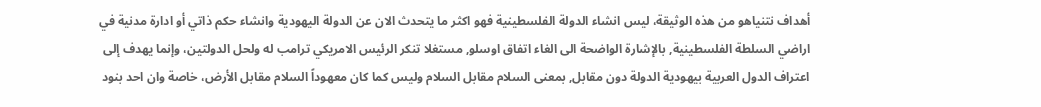أهداف نتنياهو من هذه الوثيقة، ليس انشاء الدولة الفلسطينية فهو اكثر ما يتحدث الان عن الدولة اليهودية وانشاء حكم ذاتي أو ادارة مدنية في اراضي السلطة الفلسطينية, بالإشارة الواضحة الى الغاء اتفاق اوسلو, مستغلا تنكر الرئيس الامريكي ترامب له ولحل الدولتين، وإنما يهدف إلى اعتراف الدول العربية بيهودية الدولة دون مقابل, بمعنى السلام مقابل السلام وليس كما كان معهوداً السلام مقابل الأرض، خاصة وان احد بنود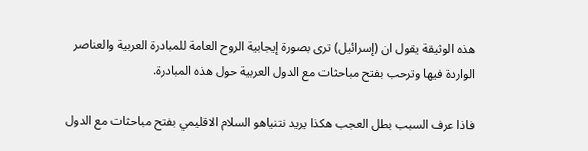هذه الوثيقة يقول ان (إسرائيل) ترى بصورة إيجابية الروح العامة للمبادرة العربية والعناصر الواردة فيها وترحب بفتح مباحثات مع الدول العربية حول هذه المبادرة.

فاذا عرف السبب بطل العجب هكذا يريد نتنياهو السلام الاقليمي بفتح مباحثات مع الدول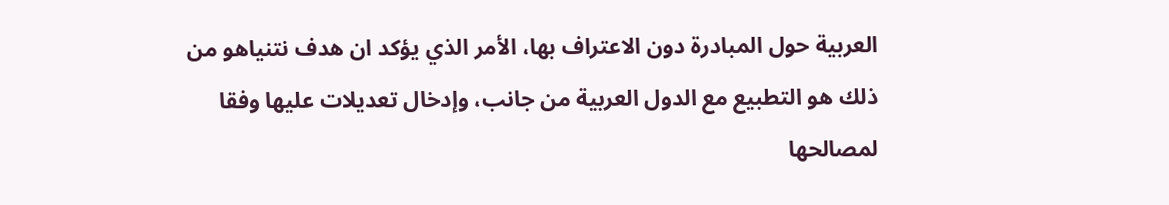العربية حول المبادرة دون الاعتراف بها، الأمر الذي يؤكد ان هدف نتنياهو من ذلك هو التطبيع مع الدول العربية من جانب، وإدخال تعديلات عليها وفقا لمصالحها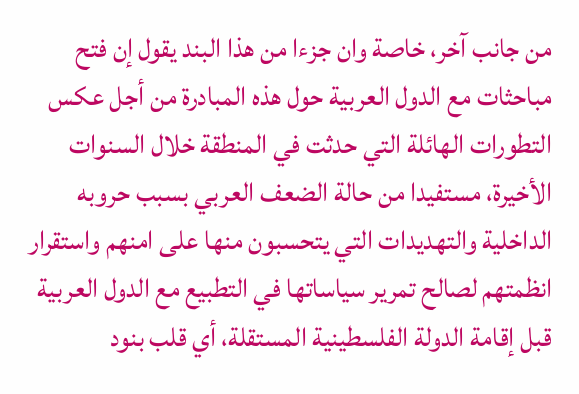من جانب آخر، خاصة وان جزءا من هذا البند يقول إن فتح مباحثات مع الدول العربية حول هذه المبادرة من أجل عكس التطورات الهائلة التي حدثت في المنطقة خلال السنوات الأخيرة، مستفيدا من حالة الضعف العربي بسبب حروبه الداخلية والتهديدات التي يتحسبون منها على امنهم واستقرار انظمتهم لصالح تمرير سياساتها في التطبيع مع الدول العربية قبل إقامة الدولة الفلسطينية المستقلة، أي قلب بنود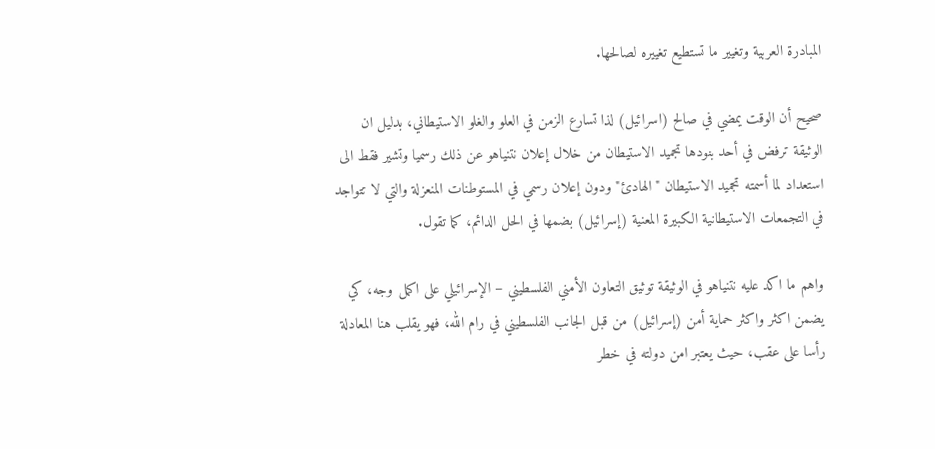المبادرة العربية وتغيير ما تستطيع تغييره لصالحها.

صحيح أن الوقت يمضي في صالح (اسرائيل) لذا تسارع الزمن في العلو والغلو الاستيطاني، بدليل ان الوثيقة ترفض في أحد بنودها تجميد الاستيطان من خلال إعلان نتنياهو عن ذلك رسميا وتشير فقط الى استعداد لما أسمته تجميد الاستيطان "الهادئ" ودون إعلان رسمي في المستوطنات المنعزلة والتي لا تتواجد في التجمعات الاستيطانية الكبيرة المعنية (إسرائيل) بضمها في الحل الدائم، كما تقول.

واهم ما اكد عليه نتنياهو في الوثيقة توثيق التعاون الأمني الفلسطيني – الإسرائيلي على اكمل وجه، كي يضمن اكثر واكثر حماية أمن (إسرائيل) من قبل الجانب الفلسطيني في رام الله، فهو يقلب هنا المعادلة رأسا على عقب، حيث يعتبر امن دولته في خطر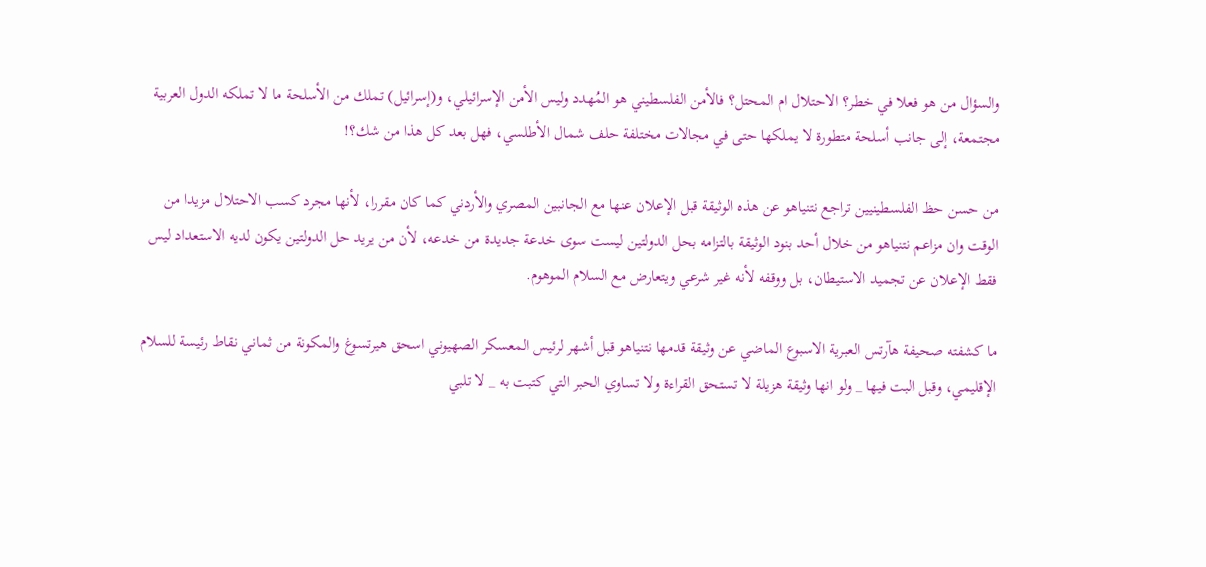والسؤال من هو فعلا في خطر؟ الاحتلال ام المحتل؟ فالأمن الفلسطيني هو المُهدد وليس الأمن الإسرائيلي، و(إسرائيل) تملك من الأسلحة ما لا تملكه الدول العربية مجتمعة، إلى جانب أسلحة متطورة لا يملكها حتى في مجالات مختلفة حلف شمال الأطلسي، فهل بعد كل هذا من شك؟!

من حسن حظ الفلسطينيين تراجع نتنياهو عن هذه الوثيقة قبل الإعلان عنها مع الجانبين المصري والأردني كما كان مقررا، لأنها مجرد كسب الاحتلال مزيدا من الوقت وان مزاعم نتنياهو من خلال أحد بنود الوثيقة بالتزامه بحل الدولتين ليست سوى خدعة جديدة من خدعه، لأن من يريد حل الدولتين يكون لديه الاستعداد ليس فقط الإعلان عن تجميد الاستيطان، بل ووقفه لأنه غير شرعي ويتعارض مع السلام الموهوم.

ما كشفته صحيفة هآرتس العبرية الاسبوع الماضي عن وثيقة قدمها نتنياهو قبل أشهر لرئيس المعسكر الصهيوني اسحق هيرتسوغ والمكونة من ثماني نقاط رئيسة للسلام الإقليمي، وقبل البت فيها _ ولو انها وثيقة هزيلة لا تستحق القراءة ولا تساوي الحبر التي كتبت به _ لا تلبي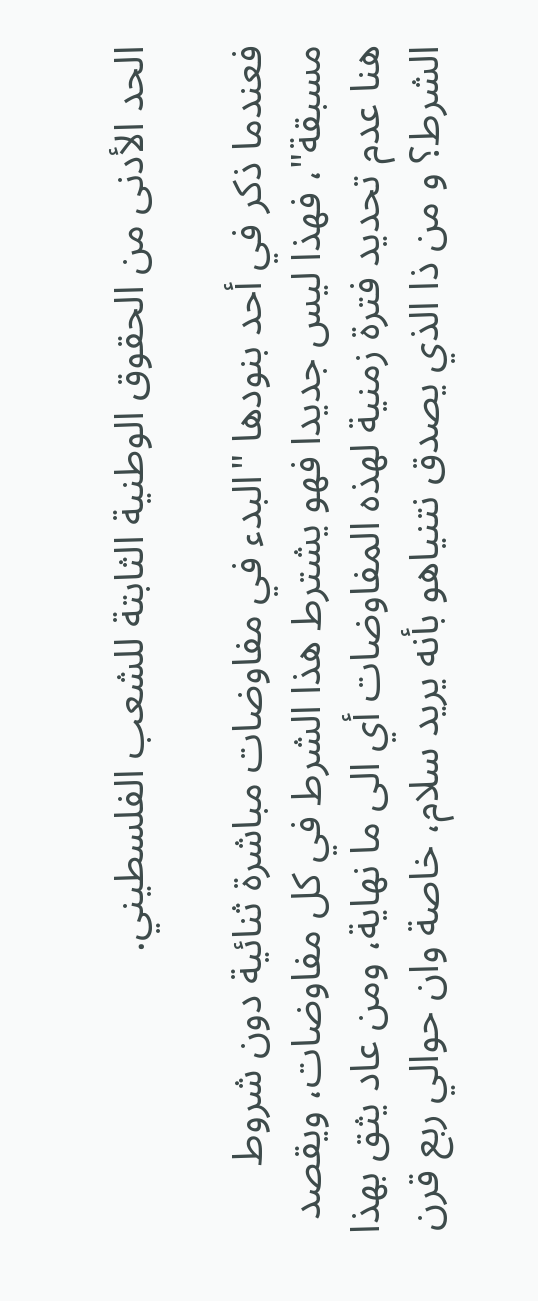الحد الأدنى من الحقوق الوطنية الثابتة للشعب الفلسطيني.

فعندما ذكر في أحد بنودها "البدء في مفاوضات مباشرة ثنائية دون شروط مسبقة"، فهذا ليس جديدا فهو يشترط هذا الشرط في كل مفاوضات، ويقصد هنا عدم تحديد فترة زمنية لهذه المفاوضات أي الى ما نهاية، ومن عاد يثق بهذا الشرط؟ و من ذا الذي يصدق نتنياهو بأنه يريد سلام، خاصة وان حوالي ربع قرن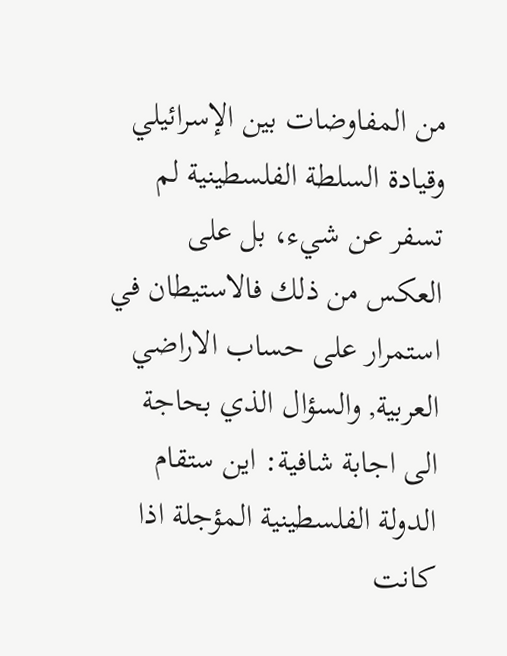من المفاوضات بين الإسرائيلي وقيادة السلطة الفلسطينية لم تسفر عن شيء، بل على العكس من ذلك فالاستيطان في استمرار على حساب الاراضي العربية, والسؤال الذي بحاجة الى اجابة شافية: اين ستقام الدولة الفلسطينية المؤجلة اذا كانت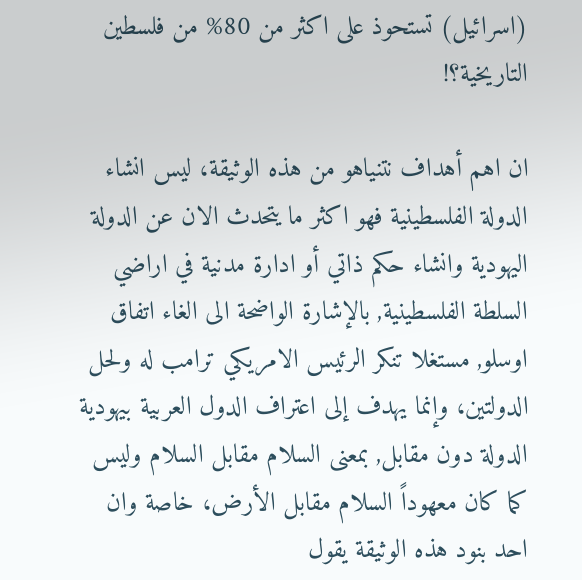(اسرائيل) تستحوذ على اكثر من 80% من فلسطين التاريخية؟!

ان اهم أهداف نتنياهو من هذه الوثيقة، ليس انشاء الدولة الفلسطينية فهو اكثر ما يتحدث الان عن الدولة اليهودية وانشاء حكم ذاتي أو ادارة مدنية في اراضي السلطة الفلسطينية, بالإشارة الواضحة الى الغاء اتفاق اوسلو, مستغلا تنكر الرئيس الامريكي ترامب له ولحل الدولتين، وإنما يهدف إلى اعتراف الدول العربية بيهودية الدولة دون مقابل, بمعنى السلام مقابل السلام وليس كما كان معهوداً السلام مقابل الأرض، خاصة وان احد بنود هذه الوثيقة يقول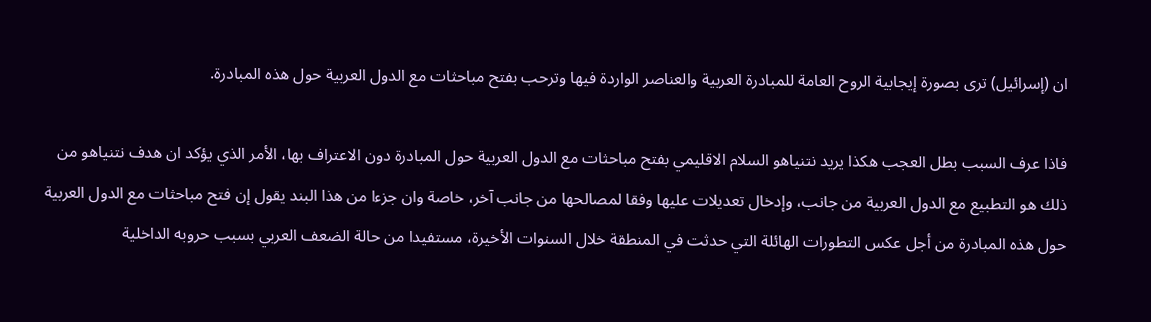ان (إسرائيل) ترى بصورة إيجابية الروح العامة للمبادرة العربية والعناصر الواردة فيها وترحب بفتح مباحثات مع الدول العربية حول هذه المبادرة.

فاذا عرف السبب بطل العجب هكذا يريد نتنياهو السلام الاقليمي بفتح مباحثات مع الدول العربية حول المبادرة دون الاعتراف بها، الأمر الذي يؤكد ان هدف نتنياهو من ذلك هو التطبيع مع الدول العربية من جانب، وإدخال تعديلات عليها وفقا لمصالحها من جانب آخر، خاصة وان جزءا من هذا البند يقول إن فتح مباحثات مع الدول العربية حول هذه المبادرة من أجل عكس التطورات الهائلة التي حدثت في المنطقة خلال السنوات الأخيرة، مستفيدا من حالة الضعف العربي بسبب حروبه الداخلية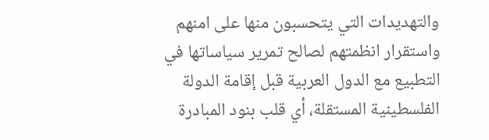والتهديدات التي يتحسبون منها على امنهم واستقرار انظمتهم لصالح تمرير سياساتها في التطبيع مع الدول العربية قبل إقامة الدولة الفلسطينية المستقلة، أي قلب بنود المبادرة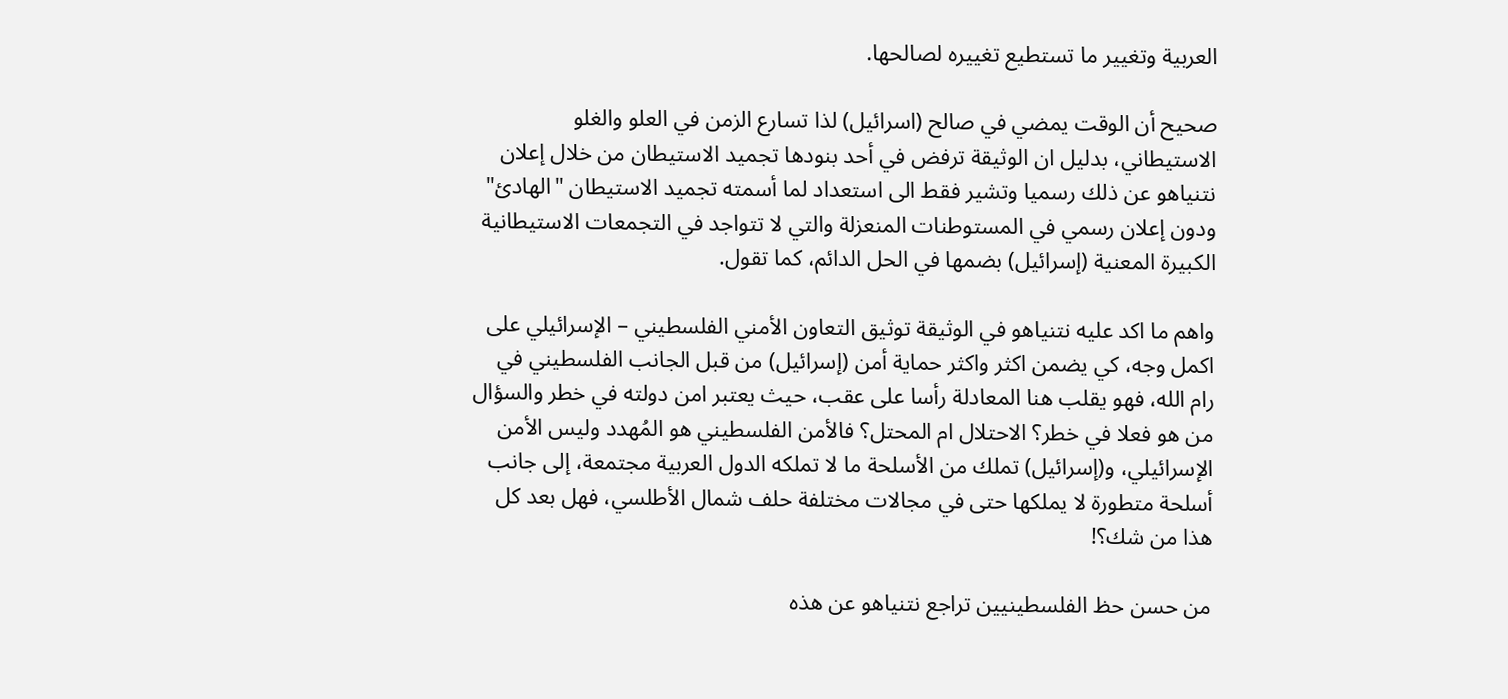العربية وتغيير ما تستطيع تغييره لصالحها.

صحيح أن الوقت يمضي في صالح (اسرائيل) لذا تسارع الزمن في العلو والغلو الاستيطاني، بدليل ان الوثيقة ترفض في أحد بنودها تجميد الاستيطان من خلال إعلان نتنياهو عن ذلك رسميا وتشير فقط الى استعداد لما أسمته تجميد الاستيطان "الهادئ" ودون إعلان رسمي في المستوطنات المنعزلة والتي لا تتواجد في التجمعات الاستيطانية الكبيرة المعنية (إسرائيل) بضمها في الحل الدائم، كما تقول.

واهم ما اكد عليه نتنياهو في الوثيقة توثيق التعاون الأمني الفلسطيني – الإسرائيلي على اكمل وجه، كي يضمن اكثر واكثر حماية أمن (إسرائيل) من قبل الجانب الفلسطيني في رام الله، فهو يقلب هنا المعادلة رأسا على عقب، حيث يعتبر امن دولته في خطر والسؤال من هو فعلا في خطر؟ الاحتلال ام المحتل؟ فالأمن الفلسطيني هو المُهدد وليس الأمن الإسرائيلي، و(إسرائيل) تملك من الأسلحة ما لا تملكه الدول العربية مجتمعة، إلى جانب أسلحة متطورة لا يملكها حتى في مجالات مختلفة حلف شمال الأطلسي، فهل بعد كل هذا من شك؟!

من حسن حظ الفلسطينيين تراجع نتنياهو عن هذه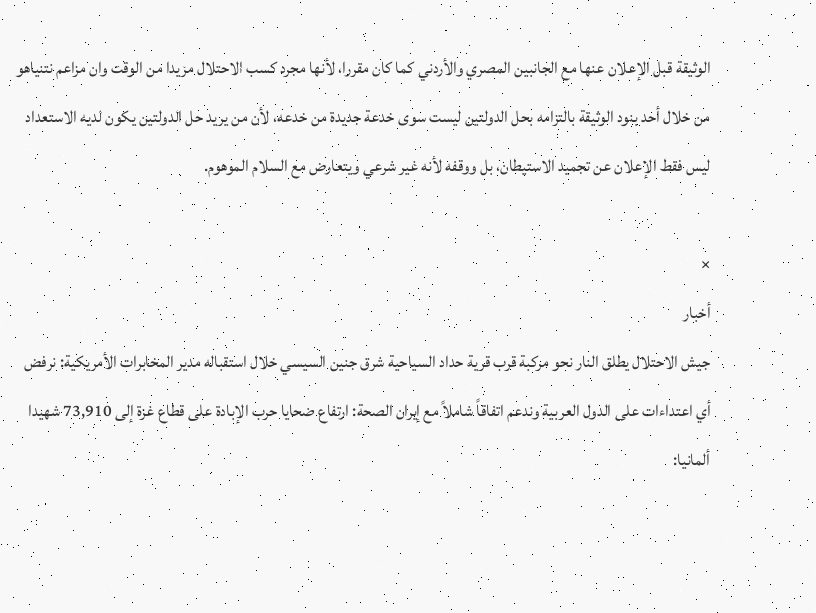الوثيقة قبل الإعلان عنها مع الجانبين المصري والأردني كما كان مقررا، لأنها مجرد كسب الاحتلال مزيدا من الوقت وان مزاعم نتنياهو من خلال أحد بنود الوثيقة بالتزامه بحل الدولتين ليست سوى خدعة جديدة من خدعه، لأن من يريد حل الدولتين يكون لديه الاستعداد ليس فقط الإعلان عن تجميد الاستيطان، بل ووقفه لأنه غير شرعي ويتعارض مع السلام الموهوم.

×
أخبار
جيش الاحتلال يطلق النار نحو مركبة قرب قرية حداد السياحية شرق جنين السيسي خلال استقباله مدير المخابرات الأمريكية: نرفض أي اعتداءات على الدول العربية وندعم اتفاقاً شاملاً مع إيران الصحة: ارتفاع ضحايا حرب الإبادة على قطاع غزة إلى 73,910 شهيدا ألمانيا: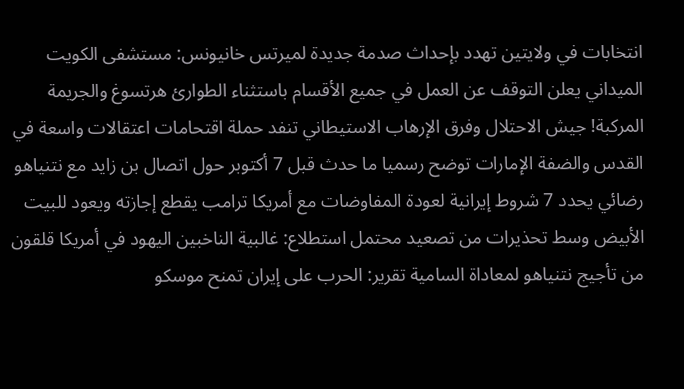انتخابات في ولايتين تهدد بإحداث صدمة جديدة لميرتس خانيونس: مستشفى الكويت الميداني يعلن التوقف عن العمل في جميع الأقسام باستثناء الطوارئ هرتسوغ والجريمة المركبة! جيش الاحتلال وفرق الإرهاب الاستيطاني تنفد حملة اقتحامات اعتقالات واسعة في القدس والضفة الإمارات توضح رسميا ما حدث قبل 7 أكتوبر حول اتصال بن زايد مع نتنياهو رضائي يحدد 7 شروط إيرانية لعودة المفاوضات مع أمريكا ترامب يقطع إجازته ويعود للبيت الأبيض وسط تحذيرات من تصعيد محتمل استطلاع: غالبية الناخبين اليهود في أمريكا قلقون من تأجيج نتنياهو لمعاداة السامية تقرير: الحرب على إيران تمنح موسكو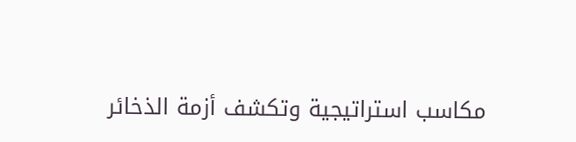مكاسب استراتيجية وتكشف أزمة الذخائر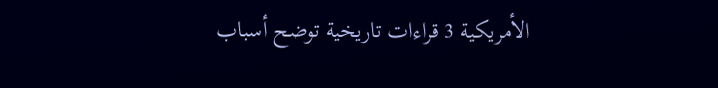الأمريكية 3 قراءات تاريخية توضح أسباب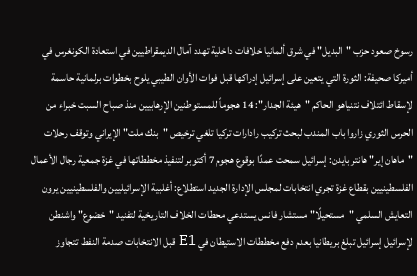رسوخ صعود حزب "البديل" في شرق ألمانيا خلافات داخلية تهدد آمال الديمقراطيين في استعادة الكونغرس في أميركا صحيفة: الثورة التي يتعين على إسرائيل إدراكها قبل فوات الأوان الطيبي يلوح بخطوات برلمانية حاسمة لإسقاط ائتلاف نتنياهو الحاكم "هيئة الجدار": 14 هجوماً للمستوطنين الإرهابيين منذ صباح السبت خبراء من الحرس الثوري زاروا باب المندب لبحث تركيب رادارات تركيا تلغي ترخيص "بنك ملت" الإيراني وتوقف رحلات "ماهان إير" هانتر بايدن: إسرائيل سمحت عمدًا بوقوع هجوم 7 أكتوبر لتنفيذ مخططاتها في غزة جمعية رجال الأعمال الفلسطينيين بقطاع غزة تجري انتخابات لمجلس الإدارة الجديد استطلاع: أغلبية الإسرائيليين والفلسطينيين يرون التعايش السلمي "مستحيلًا" مستشار فانس يستدعي محطات الخلاف التاريخية لتفنيد "خضوع" واشنطن لإسرائيل إسرائيل تبلغ بريطانيا بعدم دفع مخططات الاستيطان في E1 قبل الانتخابات صدمة النفط تتجاوز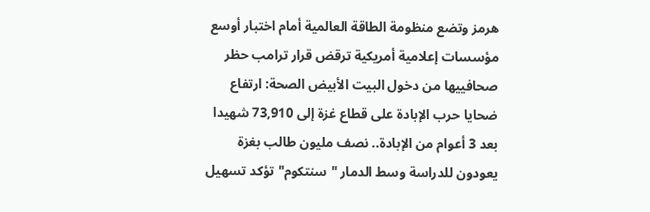هرمز وتضع منظومة الطاقة العالمية أمام اختبار أوسع مؤسسات إعلامية أمريكية ترقض قرار ترامب حظر صحافييها من دخول البيت الأبيض الصحة: ارتفاع ضحايا حرب الإبادة على قطاع غزة إلى 73,910 شهيدا بعد 3 أعوام من الإبادة.. نصف مليون طالب بغزة يعودون للدراسة وسط الدمار "سنتكوم" تؤكد تسهيل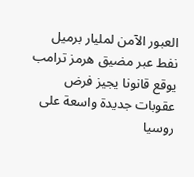العبور الآمن لمليار برميل نفط عبر مضيق هرمز ترامب يوقع قانونا يجيز فرض عقوبات جديدة واسعة على روسيا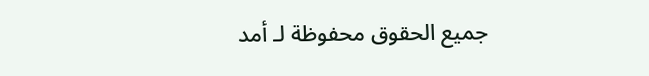جميع الحقوق محفوظة لـ أمد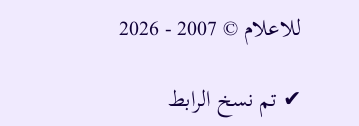للاعلام © 2007 - 2026

✔ تم نسخ الرابط